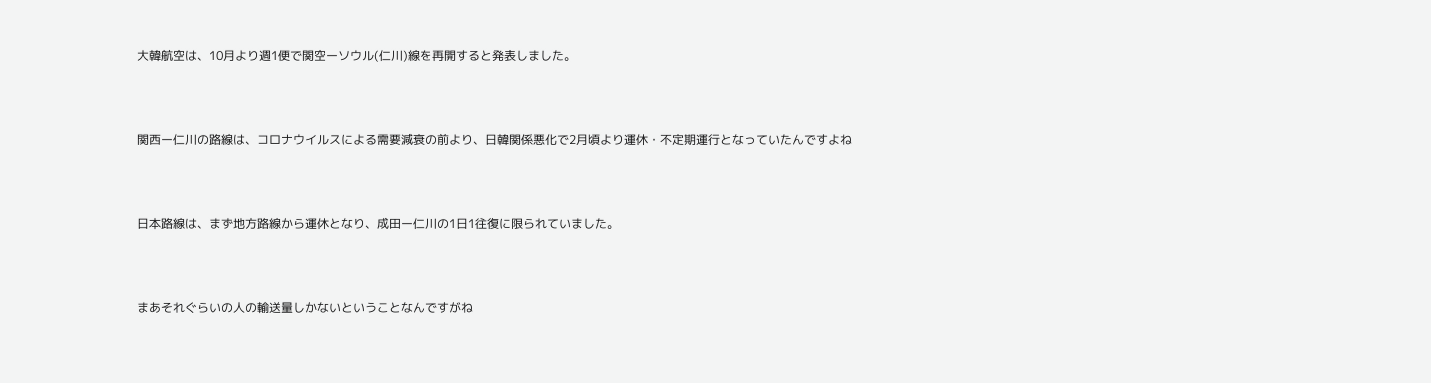大韓航空は、10月より週1便で関空ーソウル(仁川)線を再開すると発表しました。



関西ー仁川の路線は、コロナウイルスによる需要減衰の前より、日韓関係悪化で2月頃より運休・不定期運行となっていたんですよね



日本路線は、まず地方路線から運休となり、成田ー仁川の1日1往復に限られていました。



まあそれぐらいの人の輸送量しかないということなんですがね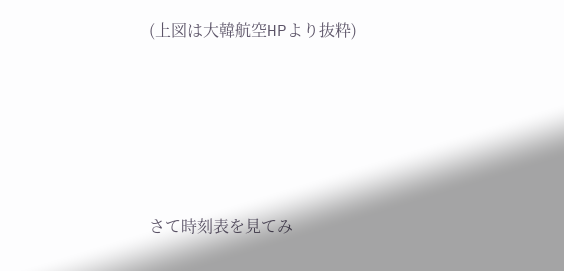(上図は大韓航空HPより抜粋)





さて時刻表を見てみ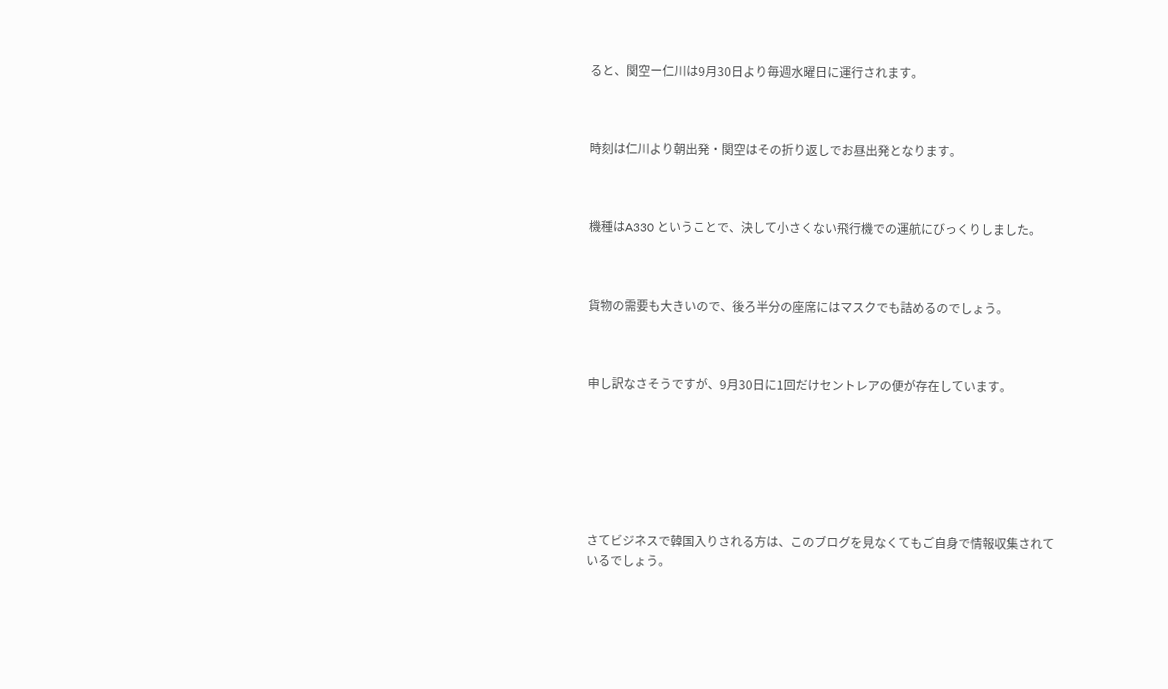ると、関空ー仁川は9月30日より毎週水曜日に運行されます。



時刻は仁川より朝出発・関空はその折り返しでお昼出発となります。



機種はA330 ということで、決して小さくない飛行機での運航にびっくりしました。



貨物の需要も大きいので、後ろ半分の座席にはマスクでも詰めるのでしょう。



申し訳なさそうですが、9月30日に1回だけセントレアの便が存在しています。







さてビジネスで韓国入りされる方は、このブログを見なくてもご自身で情報収集されているでしょう。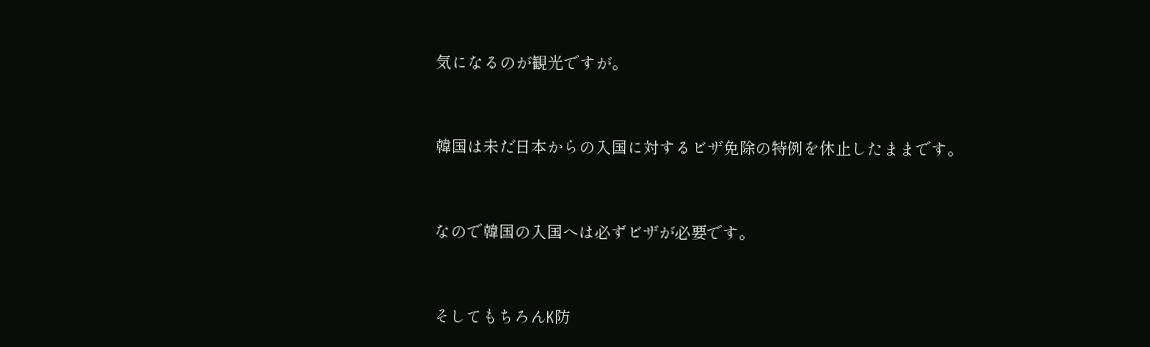気になるのが観光ですが。



韓国は未だ日本からの入国に対するビザ免除の特例を休止したままです。



なので韓国の入国へは必ずビザが必要です。



そしてもちろんK防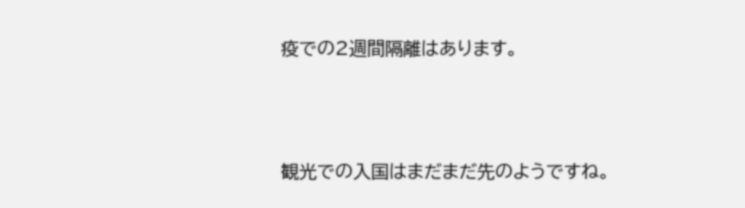疫での2週間隔離はあります。



観光での入国はまだまだ先のようですね。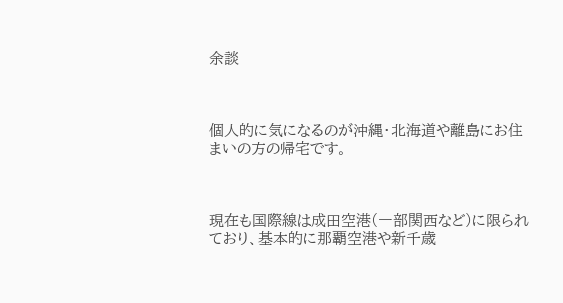余談



個人的に気になるのが沖縄・北海道や離島にお住まいの方の帰宅です。



現在も国際線は成田空港(一部関西など)に限られており、基本的に那覇空港や新千歳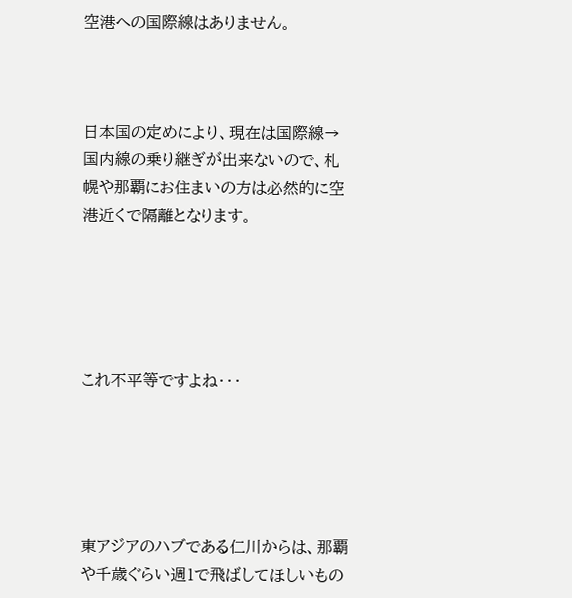空港への国際線はありません。



日本国の定めにより、現在は国際線→国内線の乗り継ぎが出来ないので、札幌や那覇にお住まいの方は必然的に空港近くで隔離となります。





これ不平等ですよね・・・





東アジアのハブである仁川からは、那覇や千歳ぐらい週1で飛ばしてほしいもの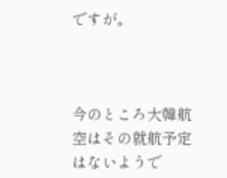ですが。



今のところ大韓航空はその就航予定はないようで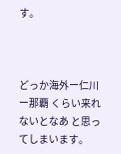す。



どっか海外ー仁川ー那覇 くらい来れないとなあ と思ってしまいます。